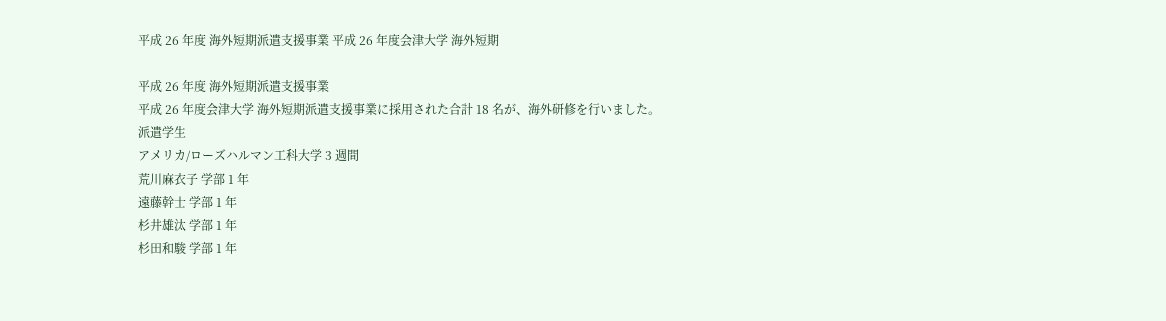平成 26 年度 海外短期派遣支援事業 平成 26 年度会津大学 海外短期

平成 26 年度 海外短期派遣支援事業
平成 26 年度会津大学 海外短期派遣支援事業に採用された合計 18 名が、海外研修を行いました。
派遣学生
アメリカ/ローズハルマン工科大学 3 週間
荒川麻衣子 学部 1 年
遠藤幹士 学部 1 年
杉井雄汰 学部 1 年
杉田和駿 学部 1 年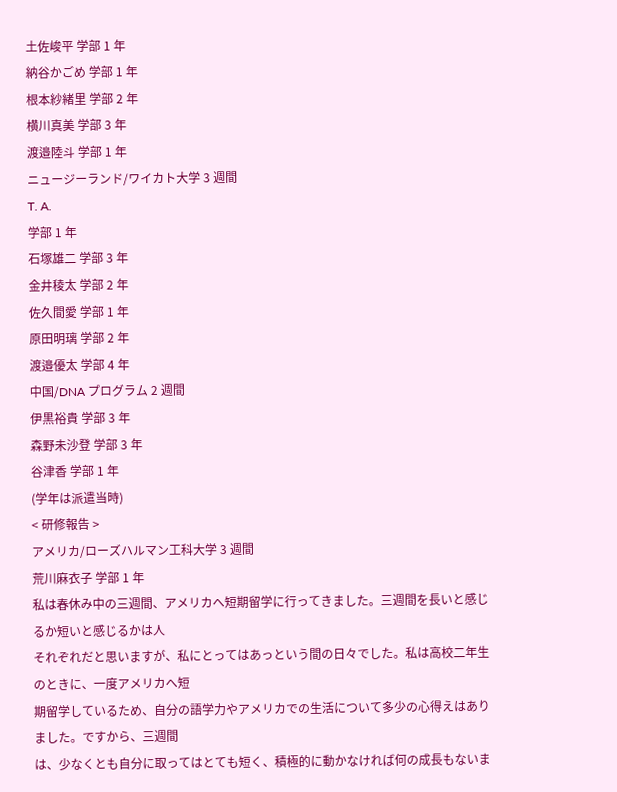土佐峻平 学部 1 年
納谷かごめ 学部 1 年
根本紗緒里 学部 2 年
横川真美 学部 3 年
渡邉陸斗 学部 1 年
ニュージーランド/ワイカト大学 3 週間
T. A.
学部 1 年
石塚雄二 学部 3 年
金井稜太 学部 2 年
佐久間愛 学部 1 年
原田明璃 学部 2 年
渡邉優太 学部 4 年
中国/DNA プログラム 2 週間
伊黒裕貴 学部 3 年
森野未沙登 学部 3 年
谷津香 学部 1 年
(学年は派遣当時)
< 研修報告 >
アメリカ/ローズハルマン工科大学 3 週間
荒川麻衣子 学部 1 年
私は春休み中の三週間、アメリカへ短期留学に行ってきました。三週間を長いと感じるか短いと感じるかは人
それぞれだと思いますが、私にとってはあっという間の日々でした。私は高校二年生のときに、一度アメリカへ短
期留学しているため、自分の語学力やアメリカでの生活について多少の心得えはありました。ですから、三週間
は、少なくとも自分に取ってはとても短く、積極的に動かなければ何の成長もないま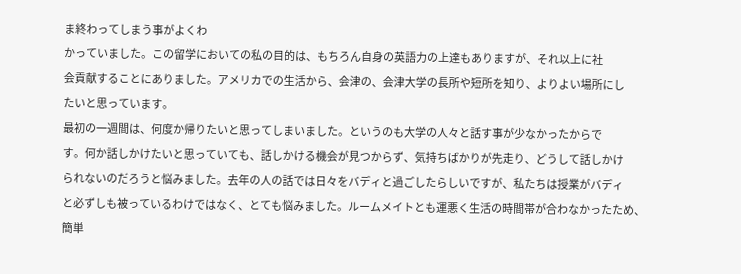ま終わってしまう事がよくわ
かっていました。この留学においての私の目的は、もちろん自身の英語力の上達もありますが、それ以上に社
会貢献することにありました。アメリカでの生活から、会津の、会津大学の長所や短所を知り、よりよい場所にし
たいと思っています。
最初の一週間は、何度か帰りたいと思ってしまいました。というのも大学の人々と話す事が少なかったからで
す。何か話しかけたいと思っていても、話しかける機会が見つからず、気持ちばかりが先走り、どうして話しかけ
られないのだろうと悩みました。去年の人の話では日々をバディと過ごしたらしいですが、私たちは授業がバディ
と必ずしも被っているわけではなく、とても悩みました。ルームメイトとも運悪く生活の時間帯が合わなかったため、
簡単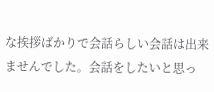な挨拶ばかりで会話らしい会話は出来ませんでした。会話をしたいと思っ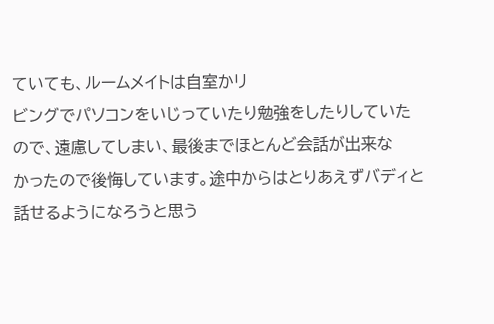ていても、ルームメイトは自室かリ
ビングでパソコンをいじっていたり勉強をしたりしていたので、遠慮してしまい、最後までほとんど会話が出来な
かったので後悔しています。途中からはとりあえずバディと話せるようになろうと思う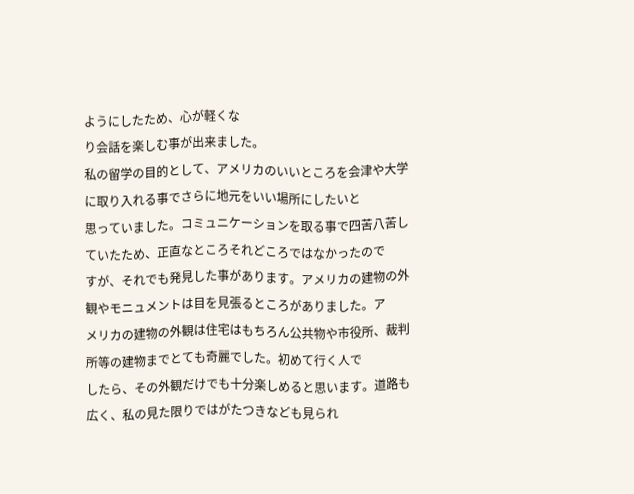ようにしたため、心が軽くな
り会話を楽しむ事が出来ました。
私の留学の目的として、アメリカのいいところを会津や大学に取り入れる事でさらに地元をいい場所にしたいと
思っていました。コミュニケーションを取る事で四苦八苦していたため、正直なところそれどころではなかったので
すが、それでも発見した事があります。アメリカの建物の外観やモニュメントは目を見張るところがありました。ア
メリカの建物の外観は住宅はもちろん公共物や市役所、裁判所等の建物までとても奇麗でした。初めて行く人で
したら、その外観だけでも十分楽しめると思います。道路も広く、私の見た限りではがたつきなども見られ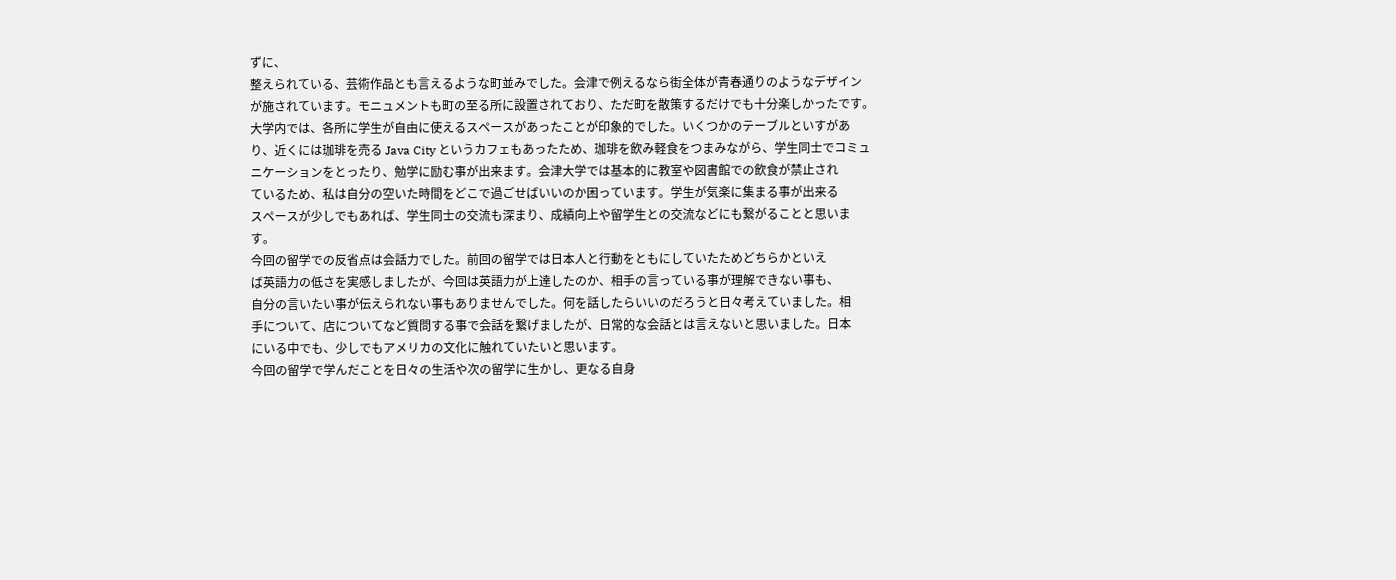ずに、
整えられている、芸術作品とも言えるような町並みでした。会津で例えるなら街全体が青春通りのようなデザイン
が施されています。モニュメントも町の至る所に設置されており、ただ町を散策するだけでも十分楽しかったです。
大学内では、各所に学生が自由に使えるスペースがあったことが印象的でした。いくつかのテーブルといすがあ
り、近くには珈琲を売る Java City というカフェもあったため、珈琲を飲み軽食をつまみながら、学生同士でコミュ
ニケーションをとったり、勉学に励む事が出来ます。会津大学では基本的に教室や図書館での飲食が禁止され
ているため、私は自分の空いた時間をどこで過ごせばいいのか困っています。学生が気楽に集まる事が出来る
スペースが少しでもあれば、学生同士の交流も深まり、成績向上や留学生との交流などにも繋がることと思いま
す。
今回の留学での反省点は会話力でした。前回の留学では日本人と行動をともにしていたためどちらかといえ
ば英語力の低さを実感しましたが、今回は英語力が上達したのか、相手の言っている事が理解できない事も、
自分の言いたい事が伝えられない事もありませんでした。何を話したらいいのだろうと日々考えていました。相
手について、店についてなど質問する事で会話を繋げましたが、日常的な会話とは言えないと思いました。日本
にいる中でも、少しでもアメリカの文化に触れていたいと思います。
今回の留学で学んだことを日々の生活や次の留学に生かし、更なる自身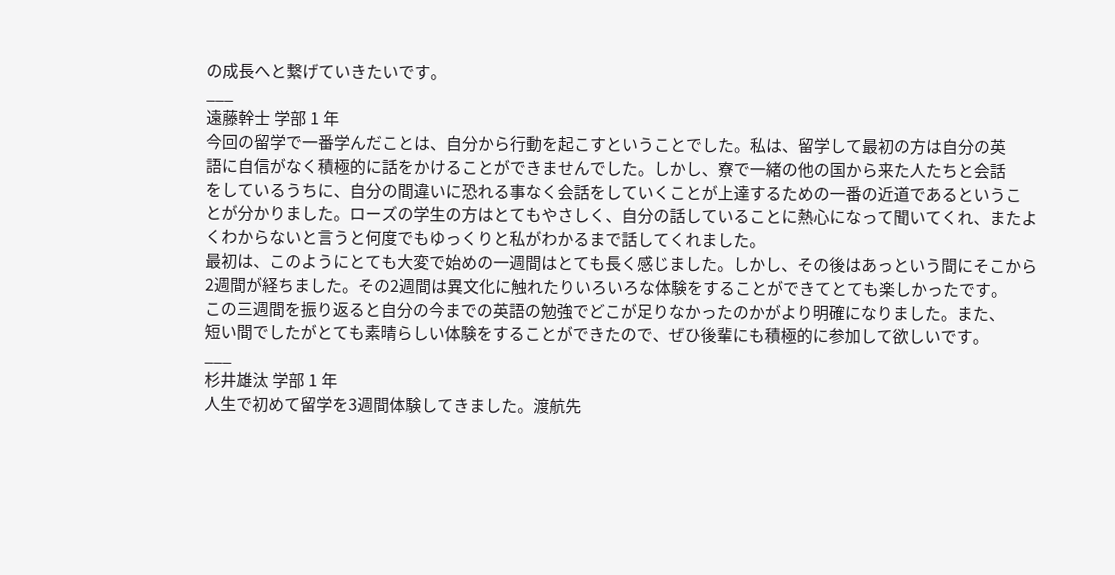の成長へと繋げていきたいです。
___
遠藤幹士 学部 1 年
今回の留学で一番学んだことは、自分から行動を起こすということでした。私は、留学して最初の方は自分の英
語に自信がなく積極的に話をかけることができませんでした。しかし、寮で一緒の他の国から来た人たちと会話
をしているうちに、自分の間違いに恐れる事なく会話をしていくことが上達するための一番の近道であるというこ
とが分かりました。ローズの学生の方はとてもやさしく、自分の話していることに熱心になって聞いてくれ、またよ
くわからないと言うと何度でもゆっくりと私がわかるまで話してくれました。
最初は、このようにとても大変で始めの一週間はとても長く感じました。しかし、その後はあっという間にそこから
2週間が経ちました。その2週間は異文化に触れたりいろいろな体験をすることができてとても楽しかったです。
この三週間を振り返ると自分の今までの英語の勉強でどこが足りなかったのかがより明確になりました。また、
短い間でしたがとても素晴らしい体験をすることができたので、ぜひ後輩にも積極的に参加して欲しいです。
___
杉井雄汰 学部 1 年
人生で初めて留学を3週間体験してきました。渡航先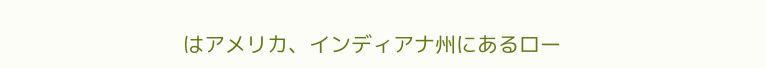はアメリカ、インディアナ州にあるロー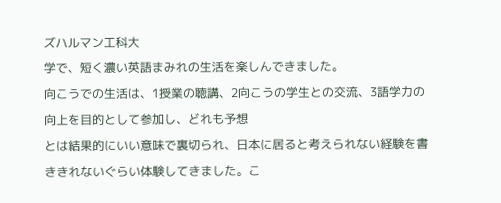ズハルマン工科大
学で、短く濃い英語まみれの生活を楽しんできました。
向こうでの生活は、1授業の聴講、2向こうの学生との交流、3語学力の向上を目的として参加し、どれも予想
とは結果的にいい意味で裏切られ、日本に居ると考えられない経験を書ききれないぐらい体験してきました。こ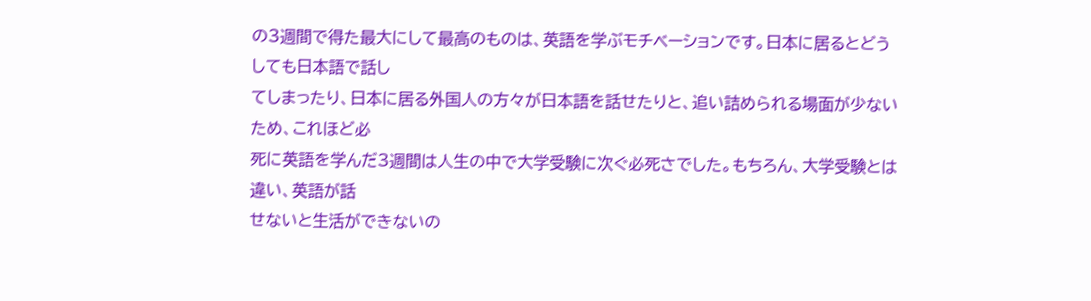の3週間で得た最大にして最高のものは、英語を学ぶモチベーションです。日本に居るとどうしても日本語で話し
てしまったり、日本に居る外国人の方々が日本語を話せたりと、追い詰められる場面が少ないため、これほど必
死に英語を学んだ3週間は人生の中で大学受験に次ぐ必死さでした。もちろん、大学受験とは違い、英語が話
せないと生活ができないの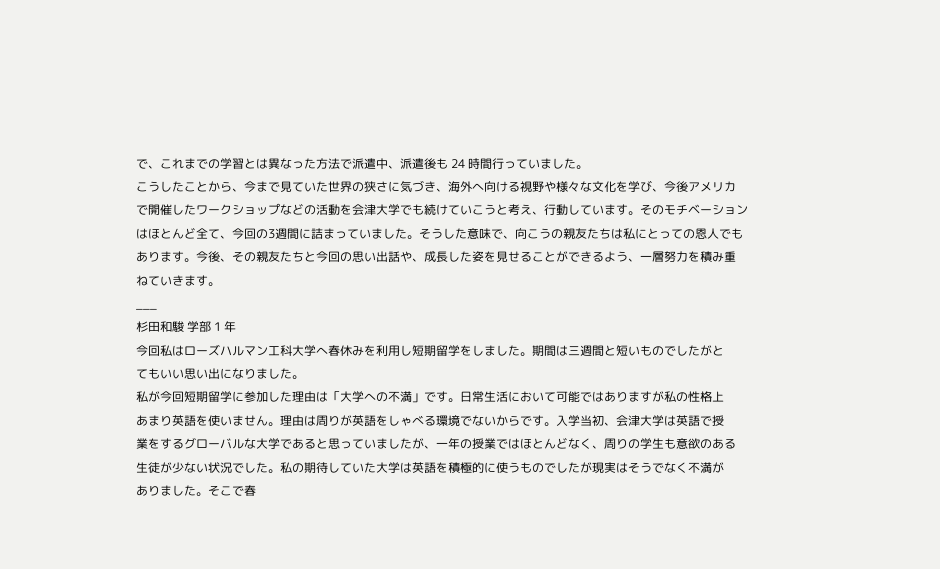で、これまでの学習とは異なった方法で派遣中、派遣後も 24 時間行っていました。
こうしたことから、今まで見ていた世界の狭さに気づき、海外へ向ける視野や様々な文化を学び、今後アメリカ
で開催したワークショップなどの活動を会津大学でも続けていこうと考え、行動しています。そのモチベーション
はほとんど全て、今回の3週間に詰まっていました。そうした意味で、向こうの親友たちは私にとっての恩人でも
あります。今後、その親友たちと今回の思い出話や、成長した姿を見せることができるよう、一層努力を積み重
ねていきます。
___
杉田和駿 学部 1 年
今回私はローズハルマン工科大学へ春休みを利用し短期留学をしました。期間は三週間と短いものでしたがと
てもいい思い出になりました。
私が今回短期留学に参加した理由は「大学への不満」です。日常生活において可能ではありますが私の性格上
あまり英語を使いません。理由は周りが英語をしゃべる環境でないからです。入学当初、会津大学は英語で授
業をするグローバルな大学であると思っていましたが、一年の授業ではほとんどなく、周りの学生も意欲のある
生徒が少ない状況でした。私の期待していた大学は英語を積極的に使うものでしたが現実はそうでなく不満が
ありました。そこで春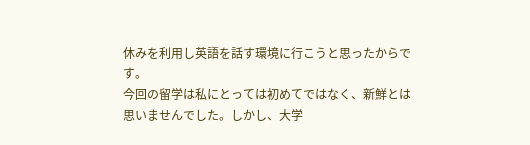休みを利用し英語を話す環境に行こうと思ったからです。
今回の留学は私にとっては初めてではなく、新鮮とは思いませんでした。しかし、大学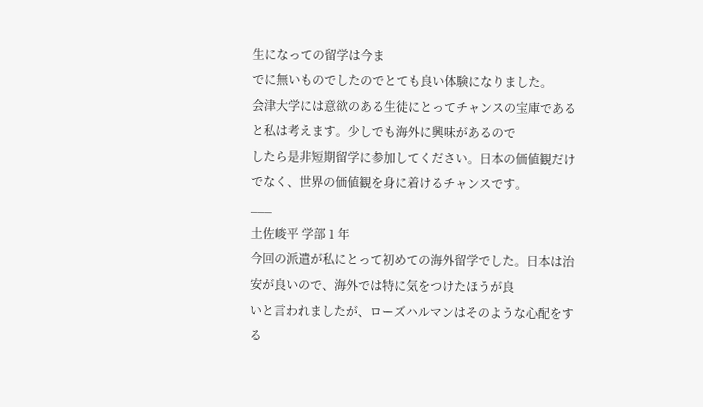生になっての留学は今ま
でに無いものでしたのでとても良い体験になりました。
会津大学には意欲のある生徒にとってチャンスの宝庫であると私は考えます。少しでも海外に興味があるので
したら是非短期留学に参加してください。日本の価値観だけでなく、世界の価値観を身に着けるチャンスです。
___
土佐峻平 学部 1 年
今回の派遣が私にとって初めての海外留学でした。日本は治安が良いので、海外では特に気をつけたほうが良
いと言われましたが、ローズハルマンはそのような心配をする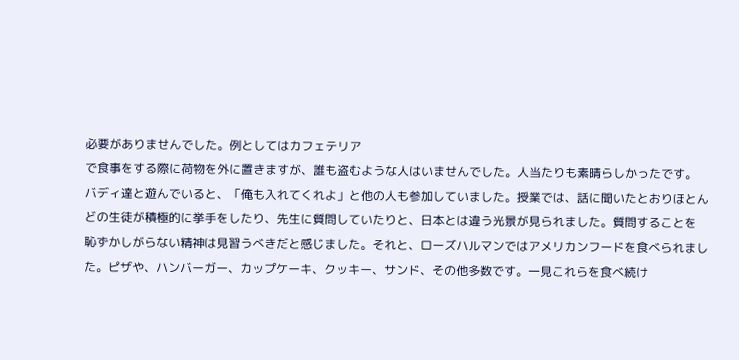必要がありませんでした。例としてはカフェテリア
で食事をする際に荷物を外に置きますが、誰も盗むような人はいませんでした。人当たりも素晴らしかったです。
バディ達と遊んでいると、「俺も入れてくれよ」と他の人も参加していました。授業では、話に聞いたとおりほとん
どの生徒が積極的に挙手をしたり、先生に質問していたりと、日本とは違う光景が見られました。質問することを
恥ずかしがらない精神は見習うべきだと感じました。それと、ローズハルマンではアメリカンフードを食べられまし
た。ピザや、ハンバーガー、カップケーキ、クッキー、サンド、その他多数です。一見これらを食べ続け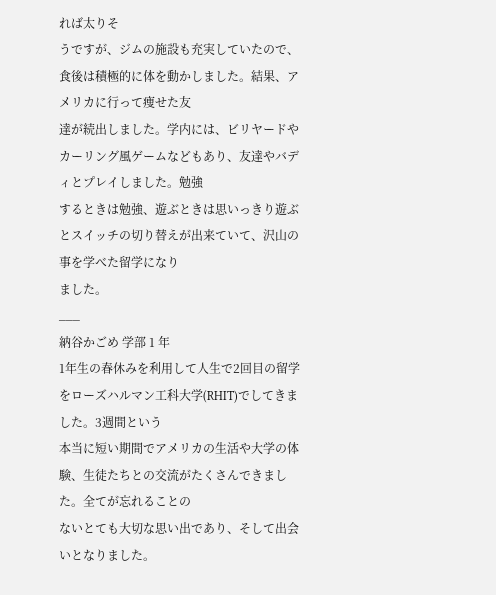れば太りそ
うですが、ジムの施設も充実していたので、食後は積極的に体を動かしました。結果、アメリカに行って痩せた友
達が続出しました。学内には、ビリヤードやカーリング風ゲームなどもあり、友達やバディとプレイしました。勉強
するときは勉強、遊ぶときは思いっきり遊ぶとスイッチの切り替えが出来ていて、沢山の事を学べた留学になり
ました。
___
納谷かごめ 学部 1 年
1年生の春休みを利用して人生で2回目の留学をローズハルマン工科大学(RHIT)でしてきました。3週間という
本当に短い期間でアメリカの生活や大学の体験、生徒たちとの交流がたくさんできました。全てが忘れることの
ないとても大切な思い出であり、そして出会いとなりました。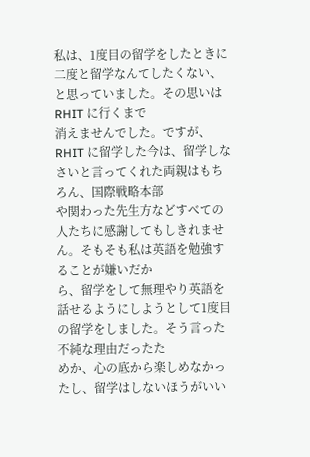私は、1度目の留学をしたときに二度と留学なんてしたくない、と思っていました。その思いは RHIT に行くまで
消えませんでした。ですが、RHIT に留学した今は、留学しなさいと言ってくれた両親はもちろん、国際戦略本部
や関わった先生方などすべての人たちに感謝してもしきれません。そもそも私は英語を勉強することが嫌いだか
ら、留学をして無理やり英語を話せるようにしようとして1度目の留学をしました。そう言った不純な理由だったた
めか、心の底から楽しめなかったし、留学はしないほうがいい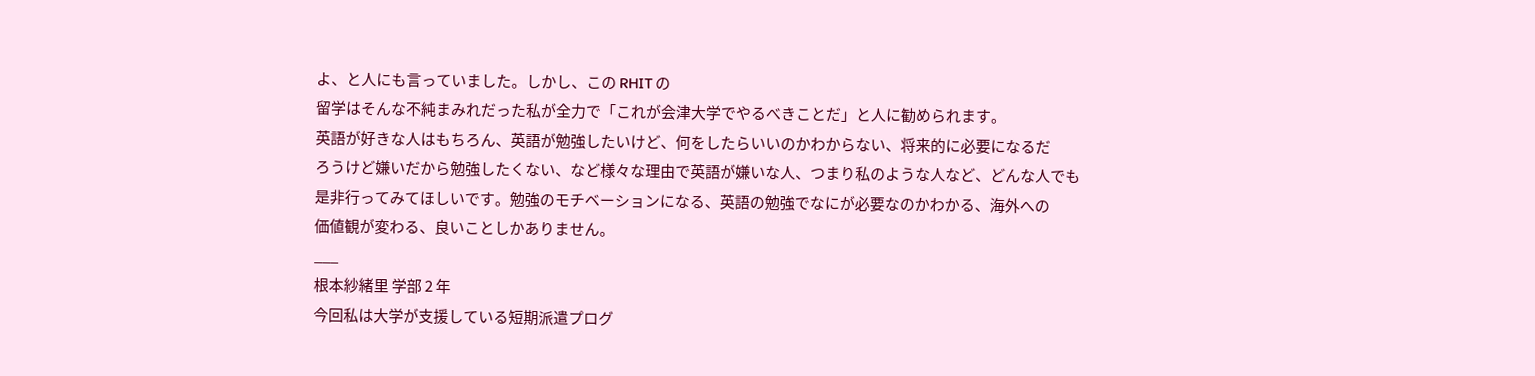よ、と人にも言っていました。しかし、この RHIT の
留学はそんな不純まみれだった私が全力で「これが会津大学でやるべきことだ」と人に勧められます。
英語が好きな人はもちろん、英語が勉強したいけど、何をしたらいいのかわからない、将来的に必要になるだ
ろうけど嫌いだから勉強したくない、など様々な理由で英語が嫌いな人、つまり私のような人など、どんな人でも
是非行ってみてほしいです。勉強のモチベーションになる、英語の勉強でなにが必要なのかわかる、海外への
価値観が変わる、良いことしかありません。
___
根本紗緒里 学部 2 年
今回私は大学が支援している短期派遣プログ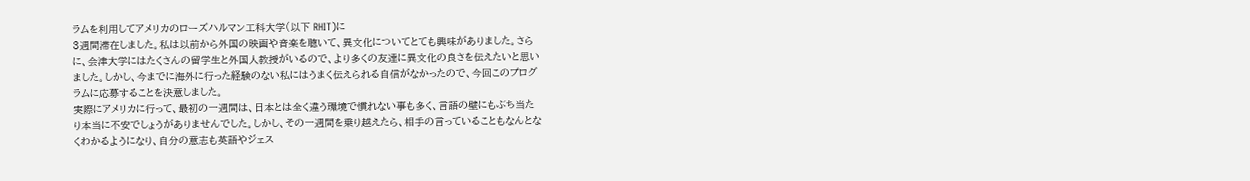ラムを利用してアメリカのローズハルマン工科大学(以下 RHIT)に
3週間滞在しました。私は以前から外国の映画や音楽を聴いて、異文化についてとても興味がありました。さら
に、会津大学にはたくさんの留学生と外国人教授がいるので、より多くの友達に異文化の良さを伝えたいと思い
ました。しかし、今までに海外に行った経験のない私にはうまく伝えられる自信がなかったので、今回このプログ
ラムに応募することを決意しました。
実際にアメリカに行って、最初の一週間は、日本とは全く違う環境で慣れない事も多く、言語の壁にもぶち当た
り本当に不安でしょうがありませんでした。しかし、その一週間を乗り越えたら、相手の言っていることもなんとな
くわかるようになり、自分の意志も英語やジェス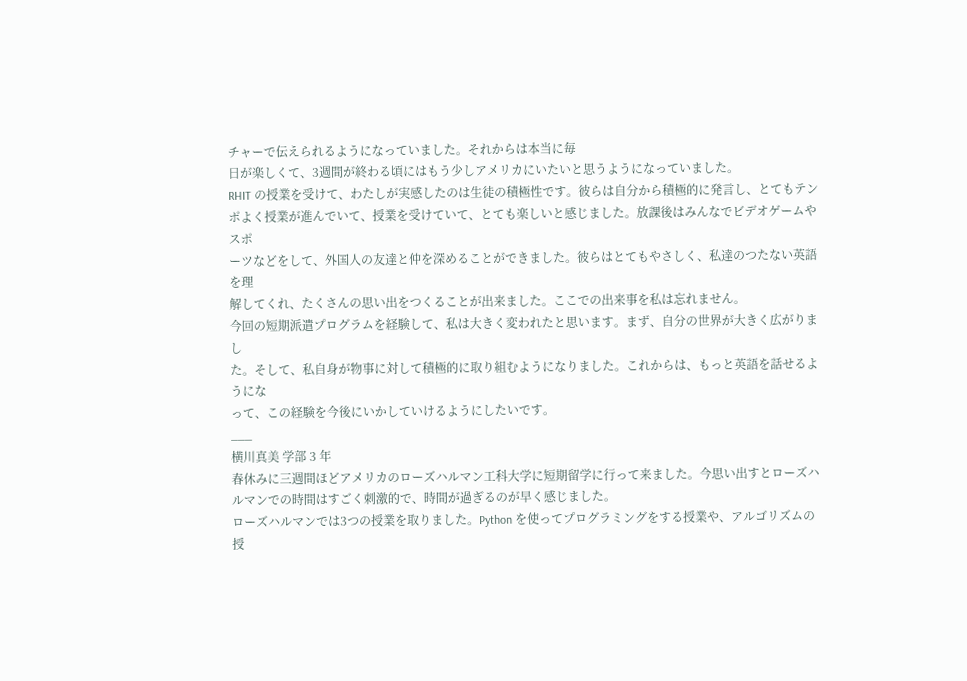チャーで伝えられるようになっていました。それからは本当に毎
日が楽しくて、3週間が終わる頃にはもう少しアメリカにいたいと思うようになっていました。
RHIT の授業を受けて、わたしが実感したのは生徒の積極性です。彼らは自分から積極的に発言し、とてもテン
ポよく授業が進んでいて、授業を受けていて、とても楽しいと感じました。放課後はみんなでビデオゲームやスポ
ーツなどをして、外国人の友達と仲を深めることができました。彼らはとてもやさしく、私達のつたない英語を理
解してくれ、たくさんの思い出をつくることが出来ました。ここでの出来事を私は忘れません。
今回の短期派遣プログラムを経験して、私は大きく変われたと思います。まず、自分の世界が大きく広がりまし
た。そして、私自身が物事に対して積極的に取り組むようになりました。これからは、もっと英語を話せるようにな
って、この経験を今後にいかしていけるようにしたいです。
___
横川真美 学部 3 年
春休みに三週間ほどアメリカのローズハルマン工科大学に短期留学に行って来ました。今思い出すとローズハ
ルマンでの時間はすごく刺激的で、時間が過ぎるのが早く感じました。
ローズハルマンでは3つの授業を取りました。Python を使ってプログラミングをする授業や、アルゴリズムの授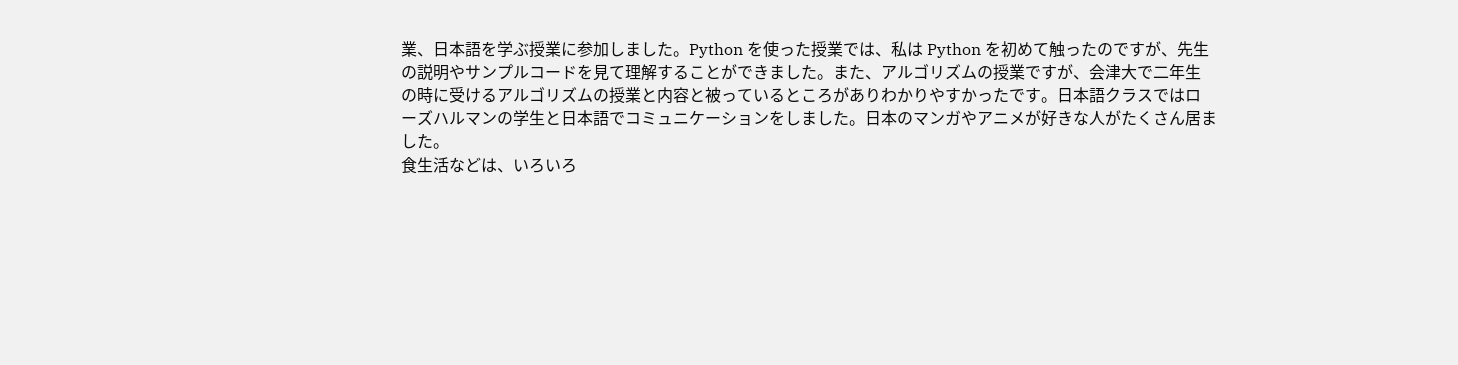業、日本語を学ぶ授業に参加しました。Python を使った授業では、私は Python を初めて触ったのですが、先生
の説明やサンプルコードを見て理解することができました。また、アルゴリズムの授業ですが、会津大で二年生
の時に受けるアルゴリズムの授業と内容と被っているところがありわかりやすかったです。日本語クラスではロ
ーズハルマンの学生と日本語でコミュニケーションをしました。日本のマンガやアニメが好きな人がたくさん居ま
した。
食生活などは、いろいろ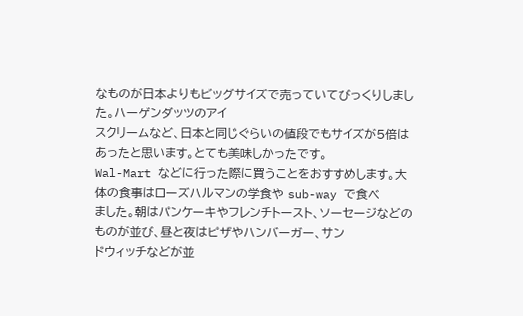なものが日本よりもビッグサイズで売っていてびっくりしました。ハーゲンダッツのアイ
スクリームなど、日本と同じぐらいの値段でもサイズが5倍はあったと思います。とても美味しかったです。
Wal-Mart などに行った際に買うことをおすすめします。大体の食事はローズハルマンの学食や sub-way で食べ
ました。朝はパンケーキやフレンチトースト、ソーセージなどのものが並び、昼と夜はピザやハンバーガー、サン
ドウィッチなどが並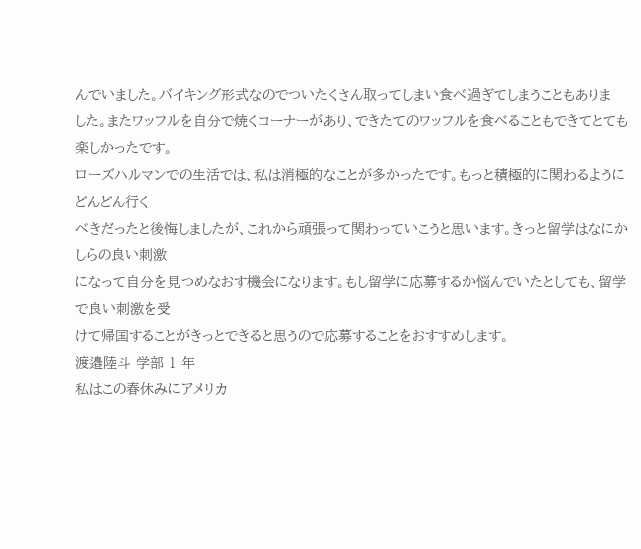んでいました。バイキング形式なのでついたくさん取ってしまい食べ過ぎてしまうこともありま
した。またワッフルを自分で焼くコーナーがあり、できたてのワッフルを食べることもできてとても楽しかったです。
ローズハルマンでの生活では、私は消極的なことが多かったです。もっと積極的に関わるようにどんどん行く
べきだったと後悔しましたが、これから頑張って関わっていこうと思います。きっと留学はなにかしらの良い刺激
になって自分を見つめなおす機会になります。もし留学に応募するか悩んでいたとしても、留学で良い刺激を受
けて帰国することがきっとできると思うので応募することをおすすめします。
渡邉陸斗 学部 1 年
私はこの春休みにアメリカ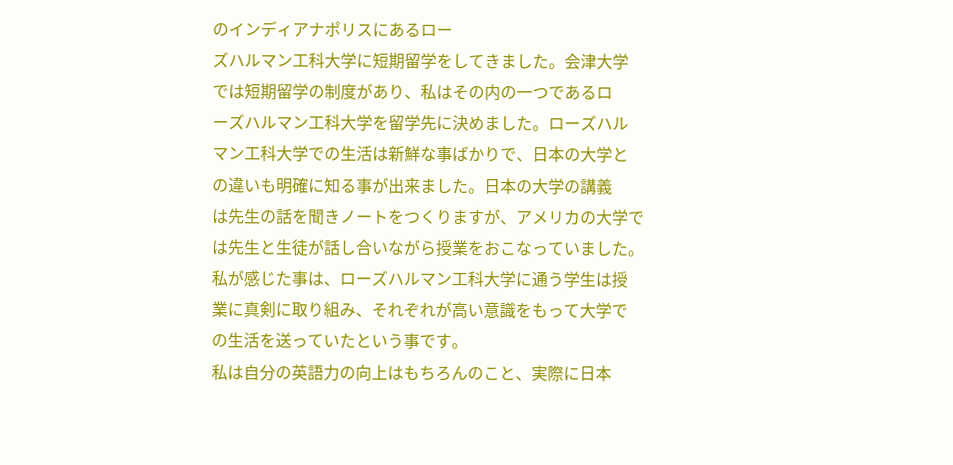のインディアナポリスにあるロー
ズハルマン工科大学に短期留学をしてきました。会津大学
では短期留学の制度があり、私はその内の一つであるロ
ーズハルマン工科大学を留学先に決めました。ローズハル
マン工科大学での生活は新鮮な事ばかりで、日本の大学と
の違いも明確に知る事が出来ました。日本の大学の講義
は先生の話を聞きノートをつくりますが、アメリカの大学で
は先生と生徒が話し合いながら授業をおこなっていました。
私が感じた事は、ローズハルマン工科大学に通う学生は授
業に真剣に取り組み、それぞれが高い意識をもって大学で
の生活を送っていたという事です。
私は自分の英語力の向上はもちろんのこと、実際に日本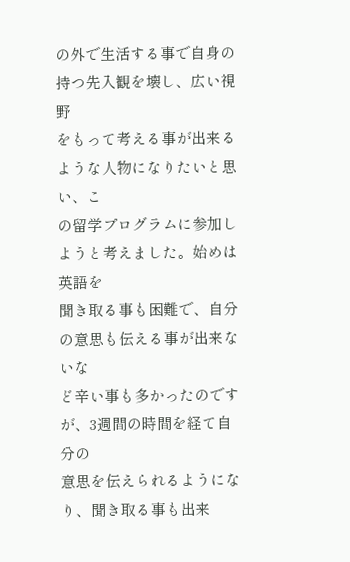の外で生活する事で自身の持つ先入観を壊し、広い視野
をもって考える事が出来るような人物になりたいと思い、こ
の留学プログラムに参加しようと考えました。始めは英語を
聞き取る事も困難で、自分の意思も伝える事が出来ないな
ど辛い事も多かったのですが、3週間の時間を経て自分の
意思を伝えられるようになり、聞き取る事も出来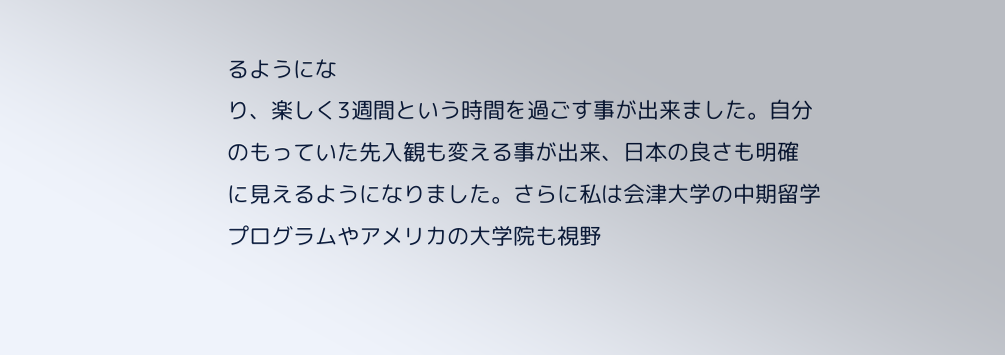るようにな
り、楽しく3週間という時間を過ごす事が出来ました。自分
のもっていた先入観も変える事が出来、日本の良さも明確
に見えるようになりました。さらに私は会津大学の中期留学
プログラムやアメリカの大学院も視野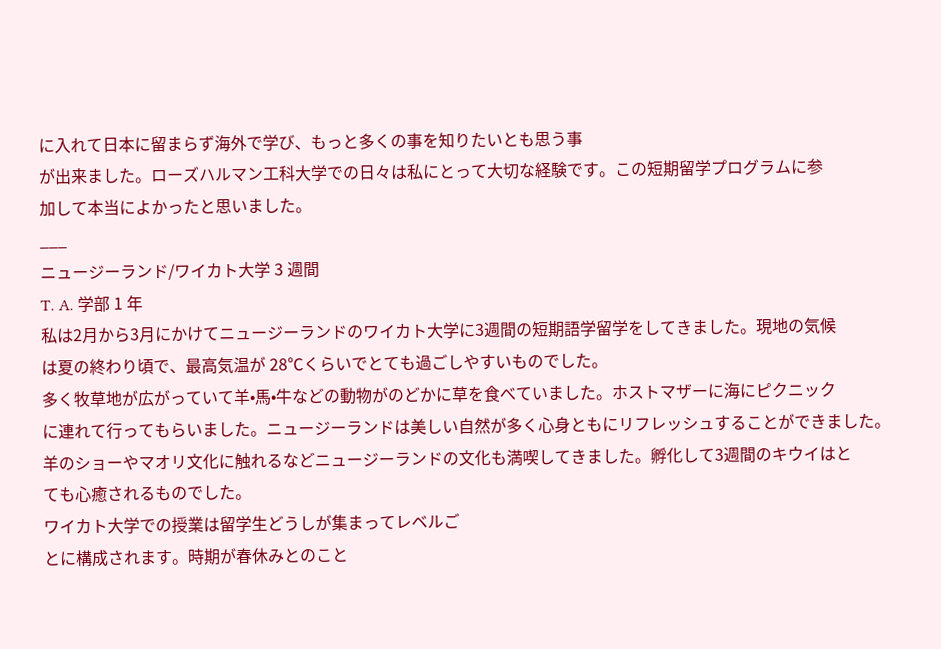に入れて日本に留まらず海外で学び、もっと多くの事を知りたいとも思う事
が出来ました。ローズハルマン工科大学での日々は私にとって大切な経験です。この短期留学プログラムに参
加して本当によかったと思いました。
___
ニュージーランド/ワイカト大学 3 週間
T. A. 学部 1 年
私は2月から3月にかけてニュージーランドのワイカト大学に3週間の短期語学留学をしてきました。現地の気候
は夏の終わり頃で、最高気温が 28℃くらいでとても過ごしやすいものでした。
多く牧草地が広がっていて羊•馬•牛などの動物がのどかに草を食べていました。ホストマザーに海にピクニック
に連れて行ってもらいました。ニュージーランドは美しい自然が多く心身ともにリフレッシュすることができました。
羊のショーやマオリ文化に触れるなどニュージーランドの文化も満喫してきました。孵化して3週間のキウイはと
ても心癒されるものでした。
ワイカト大学での授業は留学生どうしが集まってレベルご
とに構成されます。時期が春休みとのこと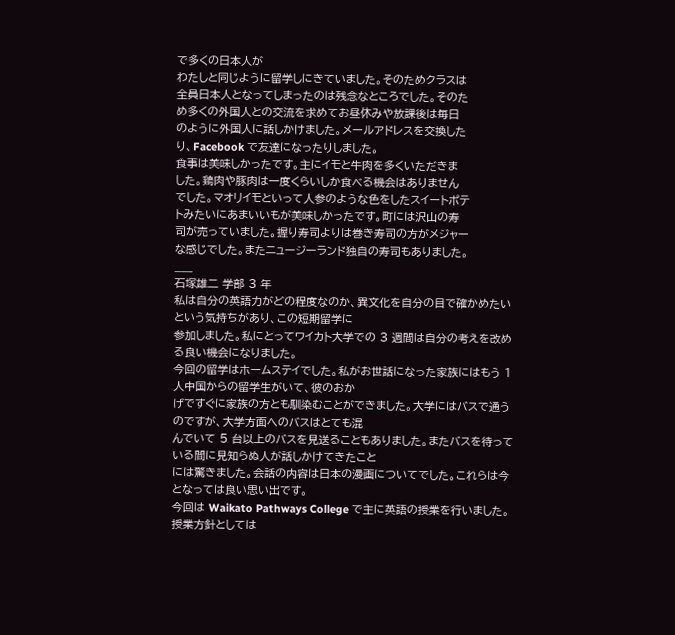で多くの日本人が
わたしと同じように留学しにきていました。そのためクラスは
全員日本人となってしまったのは残念なところでした。そのた
め多くの外国人との交流を求めてお昼休みや放課後は毎日
のように外国人に話しかけました。メールアドレスを交換した
り、Facebook で友達になったりしました。
食事は美味しかったです。主にイモと牛肉を多くいただきま
した。鶏肉や豚肉は一度くらいしか食べる機会はありません
でした。マオリイモといって人参のような色をしたスイートポテ
トみたいにあまいいもが美味しかったです。町には沢山の寿
司が売っていました。握り寿司よりは巻き寿司の方がメジャー
な感じでした。またニュージーランド独自の寿司もありました。
___
石塚雄二 学部 3 年
私は自分の英語力がどの程度なのか、異文化を自分の目で確かめたいという気持ちがあり、この短期留学に
参加しました。私にとってワイカト大学での 3 週間は自分の考えを改める良い機会になりました。
今回の留学はホームステイでした。私がお世話になった家族にはもう 1 人中国からの留学生がいて、彼のおか
げですぐに家族の方とも馴染むことができました。大学にはバスで通うのですが、大学方面へのバスはとても混
んでいて 5 台以上のバスを見送ることもありました。またバスを待っている間に見知らぬ人が話しかけてきたこと
には驚きました。会話の内容は日本の漫画についてでした。これらは今となっては良い思い出です。
今回は Waikato Pathways College で主に英語の授業を行いました。授業方針としては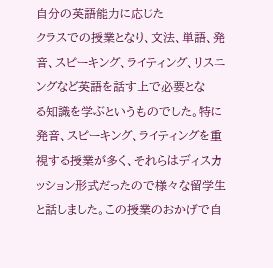自分の英語能力に応じた
クラスでの授業となり、文法、単語、発音、スピーキング、ライティング、リスニングなど英語を話す上で必要とな
る知識を学ぶというものでした。特に発音、スピーキング、ライティングを重視する授業が多く、それらはディスカ
ッション形式だったので様々な留学生と話しました。この授業のおかげで自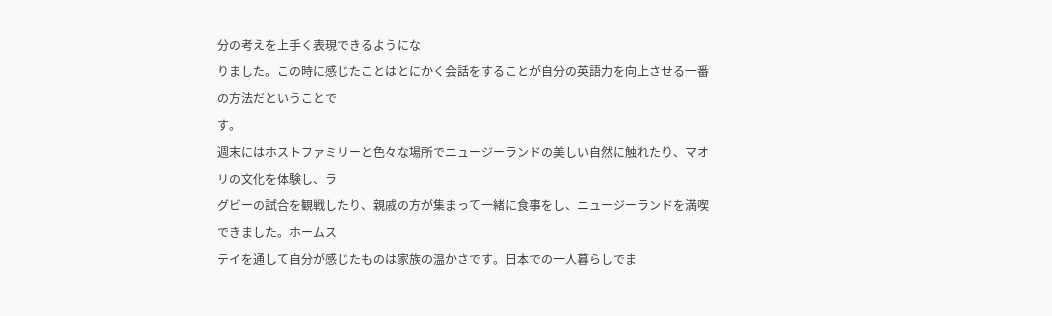分の考えを上手く表現できるようにな
りました。この時に感じたことはとにかく会話をすることが自分の英語力を向上させる一番の方法だということで
す。
週末にはホストファミリーと色々な場所でニュージーランドの美しい自然に触れたり、マオリの文化を体験し、ラ
グビーの試合を観戦したり、親戚の方が集まって一緒に食事をし、ニュージーランドを満喫できました。ホームス
テイを通して自分が感じたものは家族の温かさです。日本での一人暮らしでま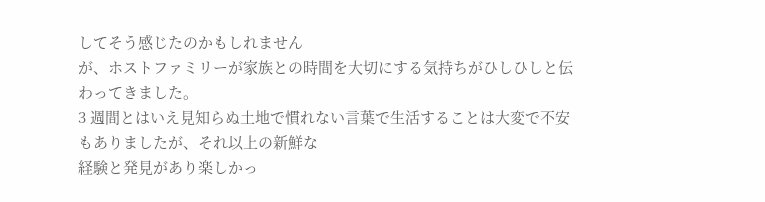してそう感じたのかもしれません
が、ホストファミリーが家族との時間を大切にする気持ちがひしひしと伝わってきました。
3 週間とはいえ見知らぬ土地で慣れない言葉で生活することは大変で不安もありましたが、それ以上の新鮮な
経験と発見があり楽しかっ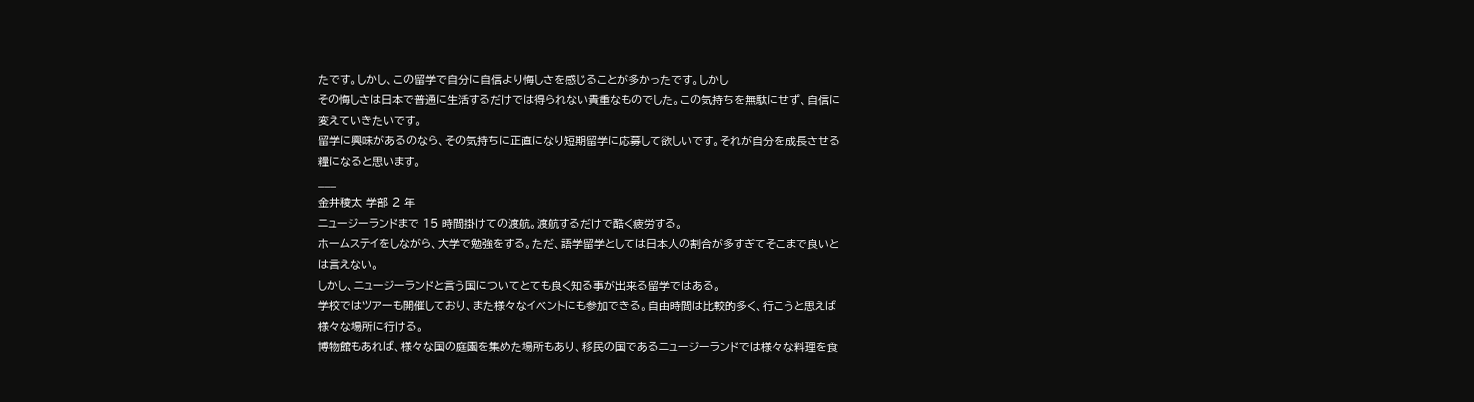たです。しかし、この留学で自分に自信より悔しさを感じることが多かったです。しかし
その悔しさは日本で普通に生活するだけでは得られない貴重なものでした。この気持ちを無駄にせず、自信に
変えていきたいです。
留学に興味があるのなら、その気持ちに正直になり短期留学に応募して欲しいです。それが自分を成長させる
糧になると思います。
___
金井稜太 学部 2 年
ニュージーランドまで 15 時間掛けての渡航。渡航するだけで酷く疲労する。
ホームステイをしながら、大学で勉強をする。ただ、語学留学としては日本人の割合が多すぎてそこまで良いと
は言えない。
しかし、ニュージーランドと言う国についてとても良く知る事が出来る留学ではある。
学校ではツアーも開催しており、また様々なイベントにも参加できる。自由時間は比較的多く、行こうと思えば
様々な場所に行ける。
博物館もあれば、様々な国の庭園を集めた場所もあり、移民の国であるニュージーランドでは様々な料理を食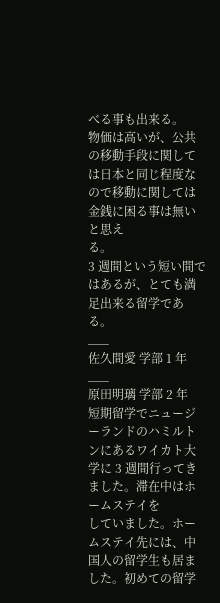べる事も出来る。
物価は高いが、公共の移動手段に関しては日本と同じ程度なので移動に関しては金銭に困る事は無いと思え
る。
3 週間という短い間ではあるが、とても満足出来る留学である。
___
佐久間愛 学部 1 年
___
原田明璃 学部 2 年
短期留学でニュージーランドのハミルトンにあるワイカト大学に 3 週間行ってきました。滞在中はホームステイを
していました。ホームステイ先には、中国人の留学生も居ました。初めての留学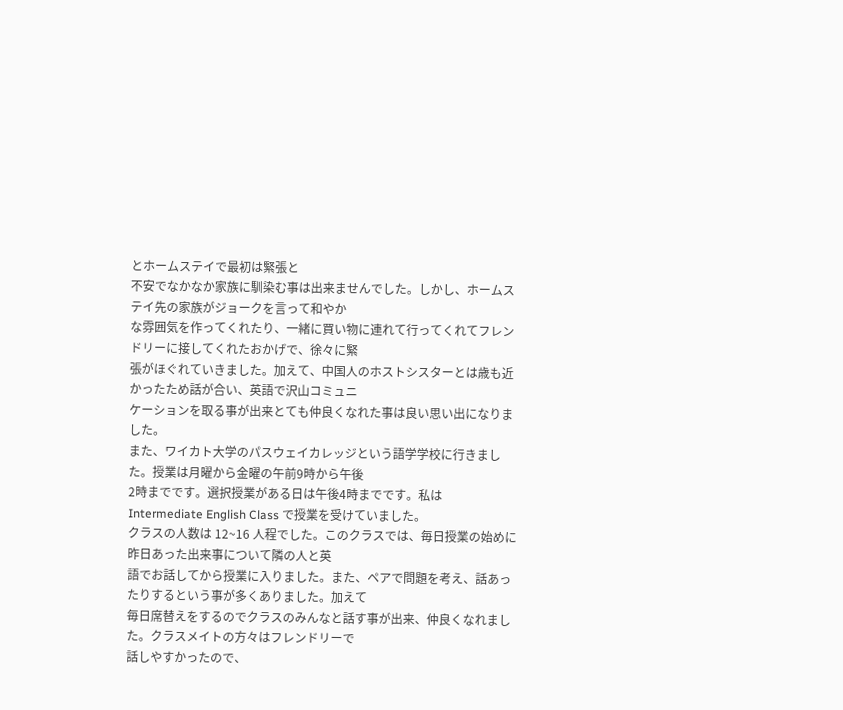とホームステイで最初は緊張と
不安でなかなか家族に馴染む事は出来ませんでした。しかし、ホームステイ先の家族がジョークを言って和やか
な雰囲気を作ってくれたり、一緒に買い物に連れて行ってくれてフレンドリーに接してくれたおかげで、徐々に緊
張がほぐれていきました。加えて、中国人のホストシスターとは歳も近かったため話が合い、英語で沢山コミュニ
ケーションを取る事が出来とても仲良くなれた事は良い思い出になりました。
また、ワイカト大学のパスウェイカレッジという語学学校に行きました。授業は月曜から金曜の午前9時から午後
2時までです。選択授業がある日は午後4時までです。私は Intermediate English Class で授業を受けていました。
クラスの人数は 12~16 人程でした。このクラスでは、毎日授業の始めに昨日あった出来事について隣の人と英
語でお話してから授業に入りました。また、ペアで問題を考え、話あったりするという事が多くありました。加えて
毎日席替えをするのでクラスのみんなと話す事が出来、仲良くなれました。クラスメイトの方々はフレンドリーで
話しやすかったので、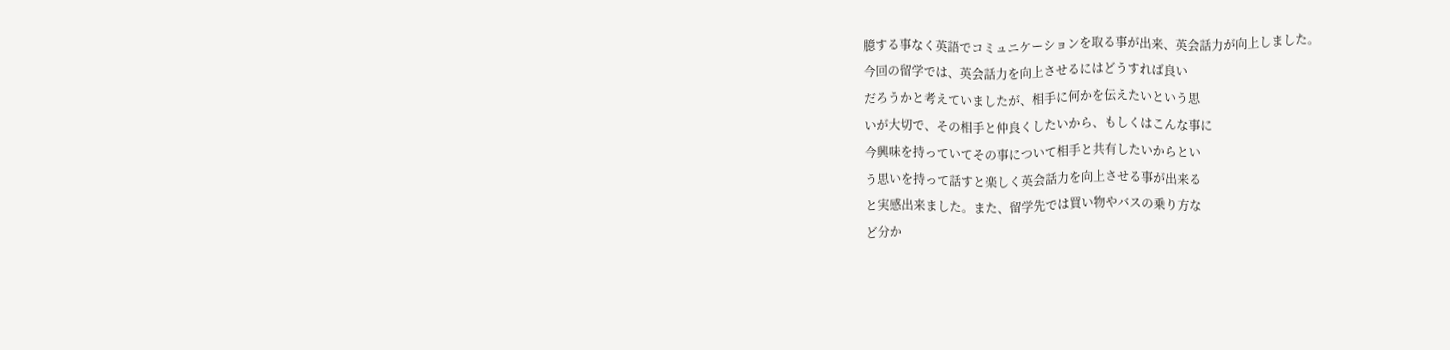臆する事なく英語でコミュニケーションを取る事が出来、英会話力が向上しました。
今回の留学では、英会話力を向上させるにはどうすれば良い
だろうかと考えていましたが、相手に何かを伝えたいという思
いが大切で、その相手と仲良くしたいから、もしくはこんな事に
今興味を持っていてその事について相手と共有したいからとい
う思いを持って話すと楽しく英会話力を向上させる事が出来る
と実感出来ました。また、留学先では買い物やバスの乗り方な
ど分か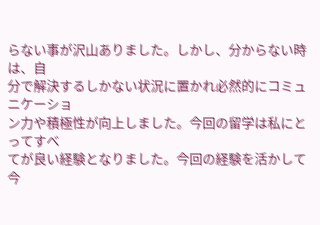らない事が沢山ありました。しかし、分からない時は、自
分で解決するしかない状況に置かれ必然的にコミュニケーショ
ン力や積極性が向上しました。今回の留学は私にとってすべ
てが良い経験となりました。今回の経験を活かして今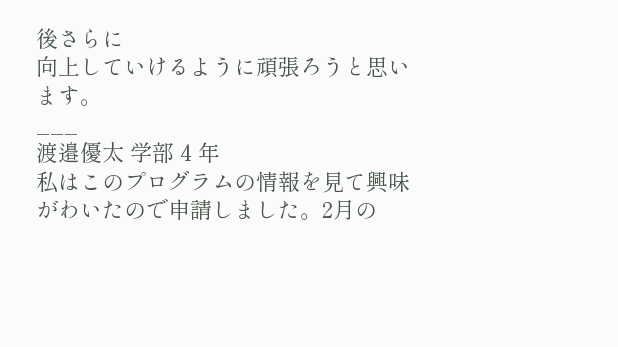後さらに
向上していけるように頑張ろうと思います。
___
渡邉優太 学部 4 年
私はこのプログラムの情報を見て興味がわいたので申請しました。2月の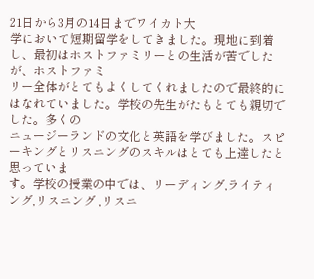21日から3月の14日までワイカト大
学において短期留学をしてきました。現地に到着し、最初はホストファミリーとの生活が苦でしたが、ホストファミ
リー全体がとてもよくしてくれましたので最終的にはなれていました。学校の先生がたもとても親切でした。多くの
ニュージーランドの文化と英語を学びました。スピーキングとリスニングのスキルはとても上達したと思っていま
す。学校の授業の中では、リーディング,ライティング,リスニング ,リスニ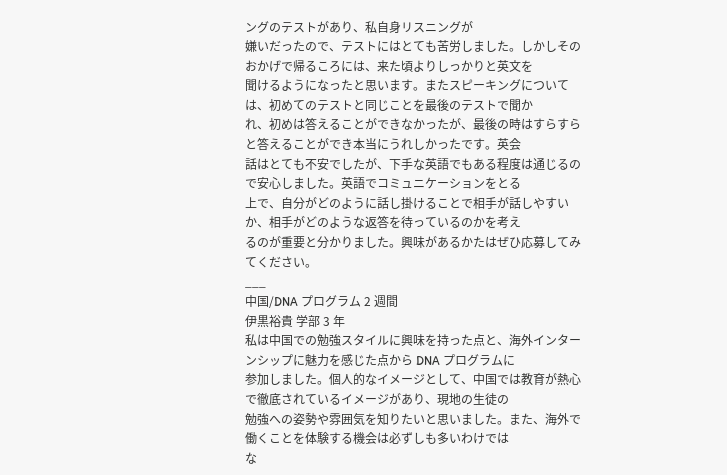ングのテストがあり、私自身リスニングが
嫌いだったので、テストにはとても苦労しました。しかしそのおかげで帰るころには、来た頃よりしっかりと英文を
聞けるようになったと思います。またスピーキングについては、初めてのテストと同じことを最後のテストで聞か
れ、初めは答えることができなかったが、最後の時はすらすらと答えることができ本当にうれしかったです。英会
話はとても不安でしたが、下手な英語でもある程度は通じるので安心しました。英語でコミュニケーションをとる
上で、自分がどのように話し掛けることで相手が話しやすいか、相手がどのような返答を待っているのかを考え
るのが重要と分かりました。興味があるかたはぜひ応募してみてください。
___
中国/DNA プログラム 2 週間
伊黒裕貴 学部 3 年
私は中国での勉強スタイルに興味を持った点と、海外インターンシップに魅力を感じた点から DNA プログラムに
参加しました。個人的なイメージとして、中国では教育が熱心で徹底されているイメージがあり、現地の生徒の
勉強への姿勢や雰囲気を知りたいと思いました。また、海外で働くことを体験する機会は必ずしも多いわけでは
な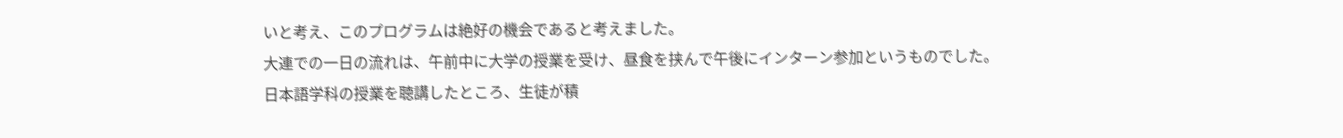いと考え、このプログラムは絶好の機会であると考えました。
大連での一日の流れは、午前中に大学の授業を受け、昼食を挟んで午後にインターン参加というものでした。
日本語学科の授業を聴講したところ、生徒が積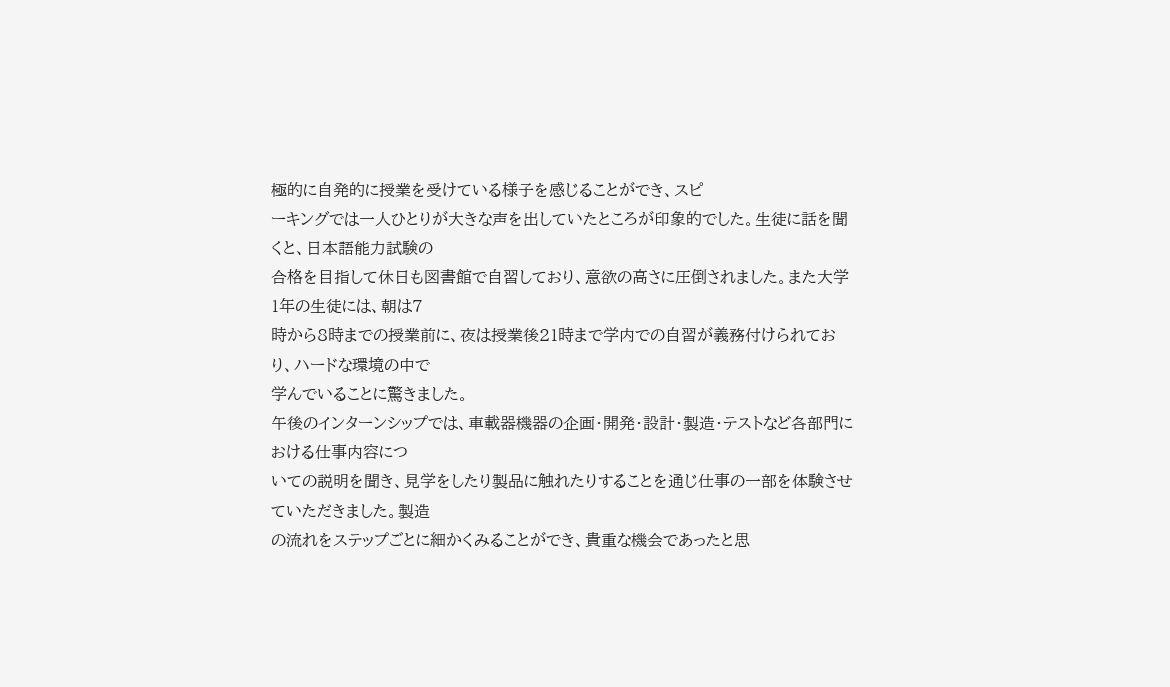極的に自発的に授業を受けている様子を感じることができ、スピ
ーキングでは一人ひとりが大きな声を出していたところが印象的でした。生徒に話を聞くと、日本語能力試験の
合格を目指して休日も図書館で自習しており、意欲の高さに圧倒されました。また大学1年の生徒には、朝は7
時から8時までの授業前に、夜は授業後21時まで学内での自習が義務付けられており、ハードな環境の中で
学んでいることに驚きました。
午後のインターンシップでは、車載器機器の企画・開発・設計・製造・テストなど各部門における仕事内容につ
いての説明を聞き、見学をしたり製品に触れたりすることを通じ仕事の一部を体験させていただきました。製造
の流れをステップごとに細かくみることができ、貴重な機会であったと思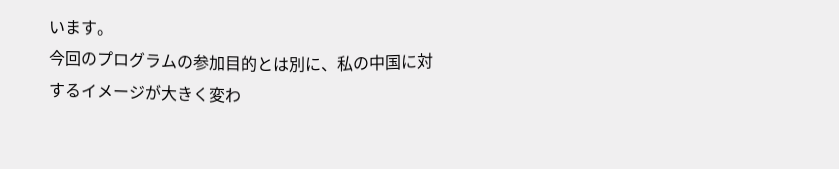います。
今回のプログラムの参加目的とは別に、私の中国に対するイメージが大きく変わ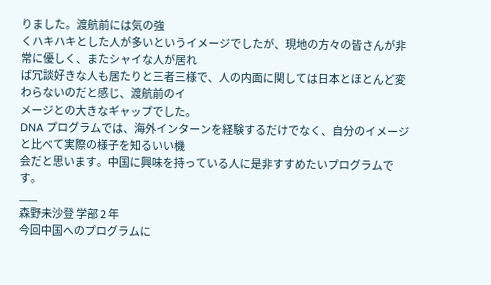りました。渡航前には気の強
くハキハキとした人が多いというイメージでしたが、現地の方々の皆さんが非常に優しく、またシャイな人が居れ
ば冗談好きな人も居たりと三者三様で、人の内面に関しては日本とほとんど変わらないのだと感じ、渡航前のイ
メージとの大きなギャップでした。
DNA プログラムでは、海外インターンを経験するだけでなく、自分のイメージと比べて実際の様子を知るいい機
会だと思います。中国に興味を持っている人に是非すすめたいプログラムです。
___
森野未沙登 学部 2 年
今回中国へのプログラムに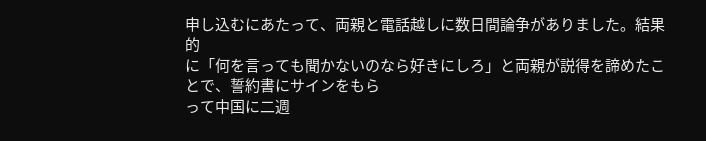申し込むにあたって、両親と電話越しに数日間論争がありました。結果的
に「何を言っても聞かないのなら好きにしろ」と両親が説得を諦めたことで、誓約書にサインをもら
って中国に二週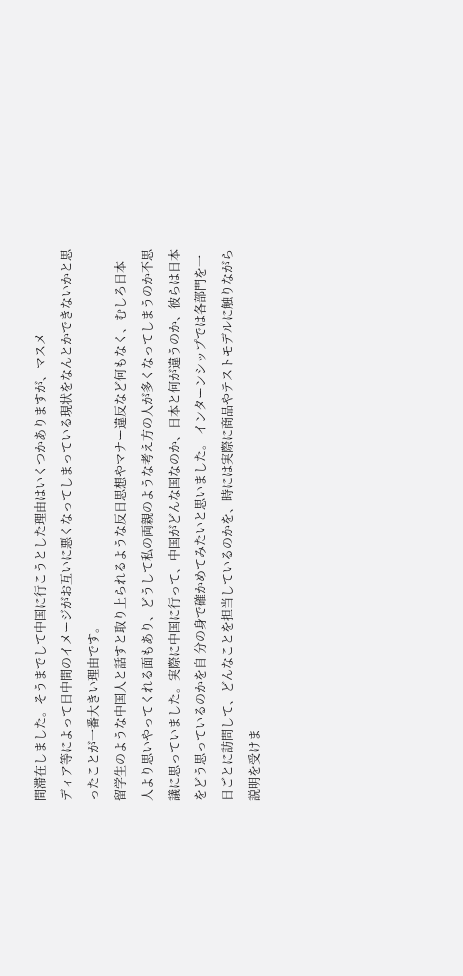間滞在しました。そうまでして中国に行こうとした理由はいくつかありますが、マスメ
ディア等によって日中間のイメージがお互いに悪くなってしまっている現状をなんとかできないかと思
ったことが一番大きい理由です。
留学生のような中国人と話すと取り上られるような反日思想やマナー違反など何もなく、むしろ日本
人より思いやってくれる面もあり、どうして私の両親のような考え方の人が多くなってしまうのか不思
議に思っていました。実際に中国に行って、中国がどんな国なのか、日本と何が違うのか、彼らは日本
をどう思っているのかを自 分の身で確かめてみたいと思いました。 インターンシップでは各部門を一
日ごとに訪問して、どんなことを担当しているのかを、時には実際に商品やテストモデルに触りながら
説明を受けま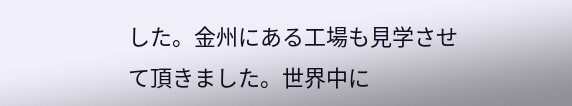した。金州にある工場も見学させて頂きました。世界中に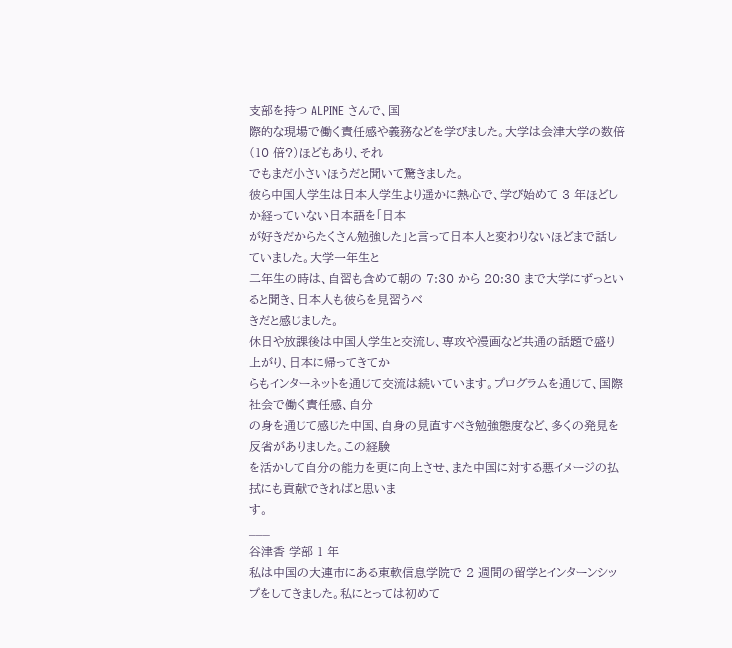支部を持つ ALPINE さんで、国
際的な現場で働く責任感や義務などを学びました。大学は会津大学の数倍(10 倍?)ほどもあり、それ
でもまだ小さいほうだと聞いて驚きました。
彼ら中国人学生は日本人学生より遥かに熱心で、学び始めて 3 年ほどしか経っていない日本語を「日本
が好きだからたくさん勉強した」と言って日本人と変わりないほどまで話していました。大学一年生と
二年生の時は、自習も含めて朝の 7:30 から 20:30 まで大学にずっといると聞き、日本人も彼らを見習うべ
きだと感じました。
休日や放課後は中国人学生と交流し、専攻や漫画など共通の話題で盛り上がり、日本に帰ってきてか
らもインターネットを通じて交流は続いています。プログラムを通じて、国際社会で働く責任感、自分
の身を通じて感じた中国、自身の見直すべき勉強態度など、多くの発見を反省がありました。この経験
を活かして自分の能力を更に向上させ、また中国に対する悪イメージの払拭にも貢献できればと思いま
す。
___
谷津香 学部 1 年
私は中国の大連市にある東軟信息学院で 2 週間の留学とインターンシップをしてきました。私にとっては初めて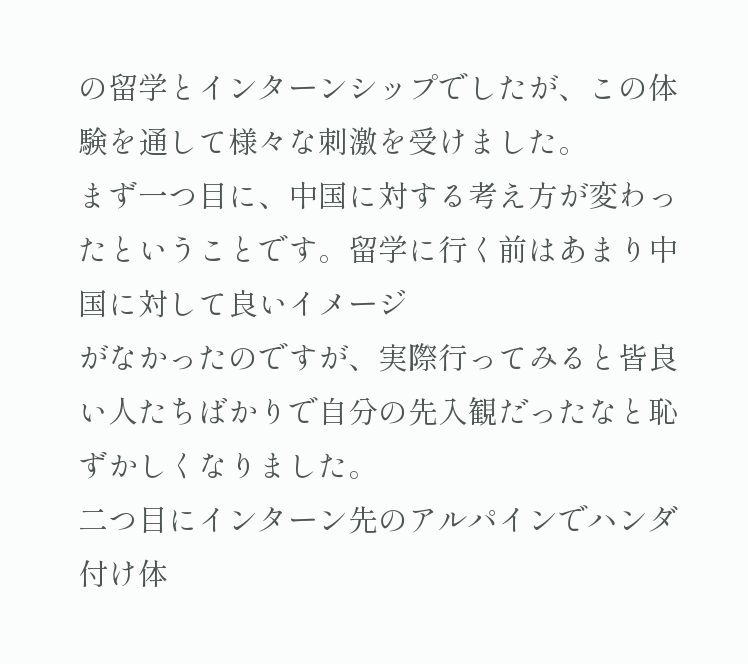の留学とインターンシップでしたが、この体験を通して様々な刺激を受けました。
まず一つ目に、中国に対する考え方が変わったということです。留学に行く前はあまり中国に対して良いイメージ
がなかったのですが、実際行ってみると皆良い人たちばかりで自分の先入観だったなと恥ずかしくなりました。
二つ目にインターン先のアルパインでハンダ付け体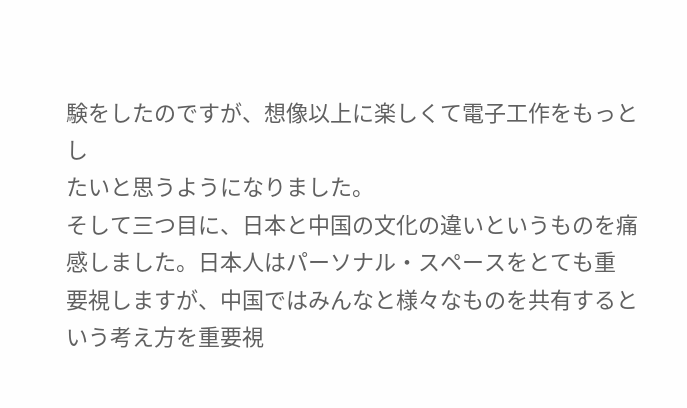験をしたのですが、想像以上に楽しくて電子工作をもっとし
たいと思うようになりました。
そして三つ目に、日本と中国の文化の違いというものを痛感しました。日本人はパーソナル・スペースをとても重
要視しますが、中国ではみんなと様々なものを共有するという考え方を重要視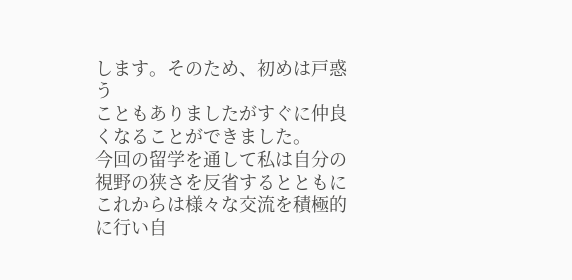します。そのため、初めは戸惑う
こともありましたがすぐに仲良くなることができました。
今回の留学を通して私は自分の視野の狭さを反省するとともにこれからは様々な交流を積極的に行い自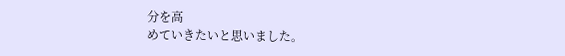分を高
めていきたいと思いました。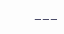___